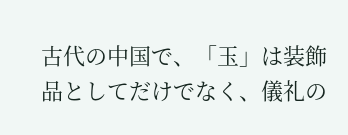古代の中国で、「玉」は装飾品としてだけでなく、儀礼の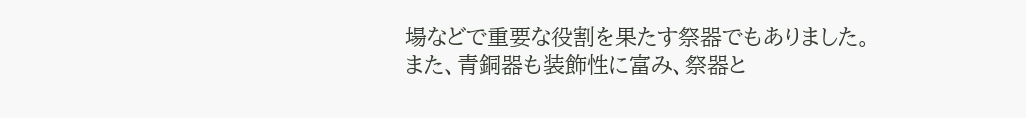場などで重要な役割を果たす祭器でもありました。また、青銅器も装飾性に富み、祭器と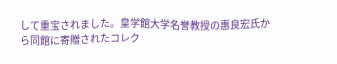して重宝されました。皇学館大学名誉教授の惠良宏氏から同館に寄贈されたコレク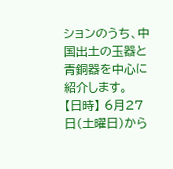ションのうち、中国出土の玉器と青銅器を中心に紹介します。
【日時】 6月27日(土曜日)から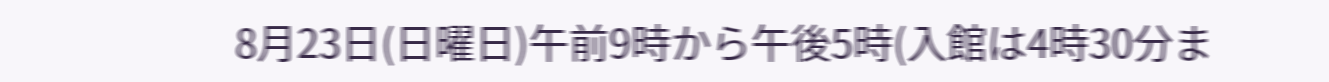8月23日(日曜日)午前9時から午後5時(入館は4時30分ま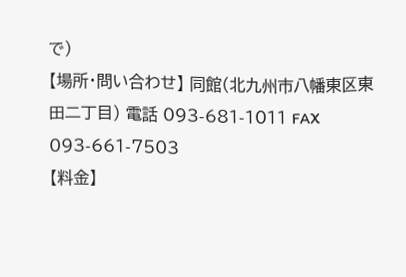で)
【場所・問い合わせ】 同館(北九州市八幡東区東田二丁目) 電話 093-681-1011 FAX 093-661-7503
【料金】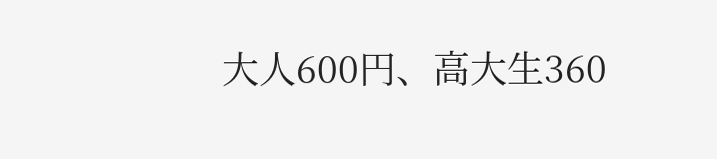大人600円、高大生360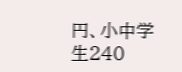円、小中学生240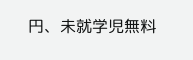円、未就学児無料